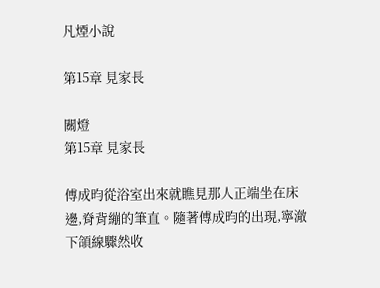凡煙小說

第15章 見家長

關燈
第15章 見家長

傅成昀從浴室出來就瞧見那人正端坐在床邊,脊背繃的筆直。隨著傅成昀的出現,寧澈下頜線驟然收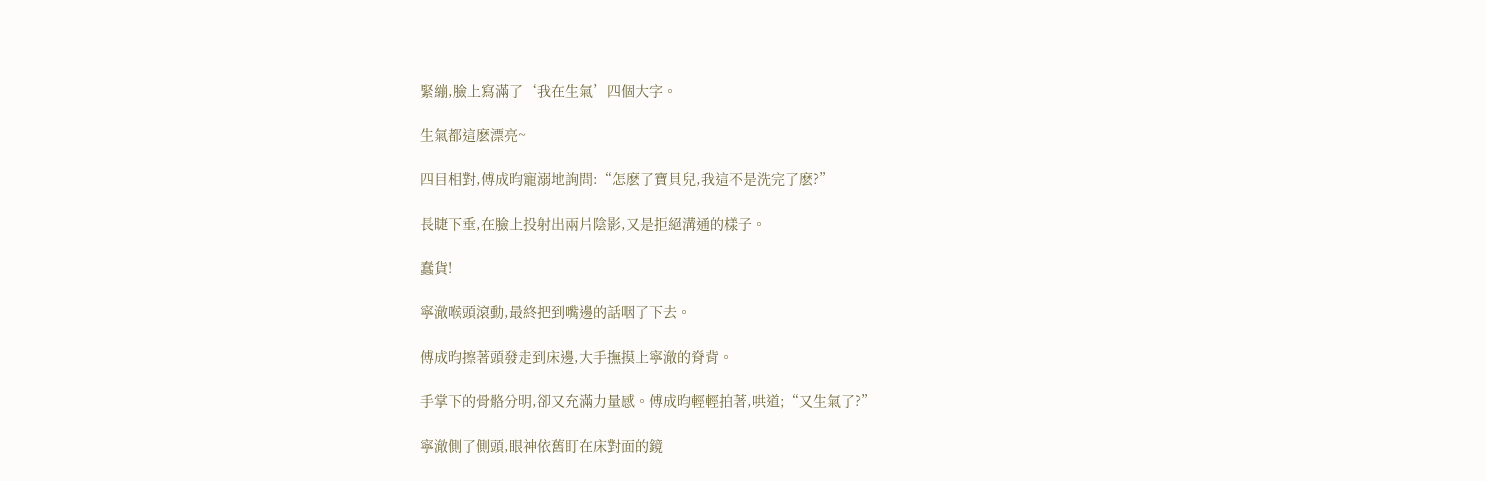緊繃,臉上寫滿了‘我在生氣’四個大字。

生氣都這麽漂亮~

四目相對,傅成昀寵溺地詢問:“怎麽了寶貝兒,我這不是洗完了麽?”

長睫下垂,在臉上投射出兩片陰影,又是拒絕溝通的樣子。

蠢貨!

寧澈喉頭滾動,最終把到嘴邊的話咽了下去。

傅成昀擦著頭發走到床邊,大手撫摸上寧澈的脊背。

手掌下的骨骼分明,卻又充滿力量感。傅成昀輕輕拍著,哄道;“又生氣了?”

寧澈側了側頭,眼神依舊盯在床對面的鏡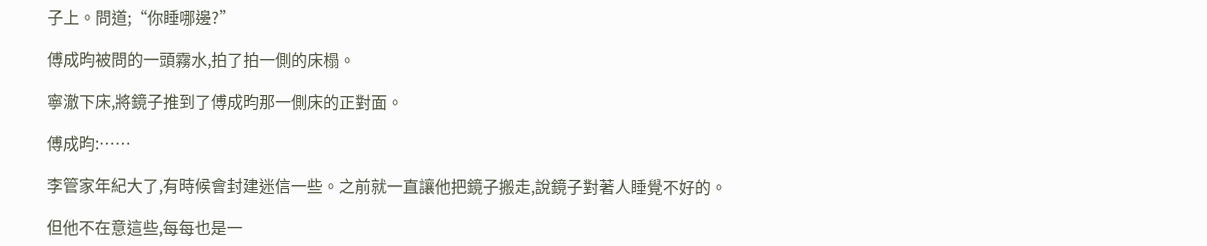子上。問道;“你睡哪邊?”

傅成昀被問的一頭霧水,拍了拍一側的床榻。

寧澈下床,將鏡子推到了傅成昀那一側床的正對面。

傅成昀:……

李管家年紀大了,有時候會封建迷信一些。之前就一直讓他把鏡子搬走,說鏡子對著人睡覺不好的。

但他不在意這些,每每也是一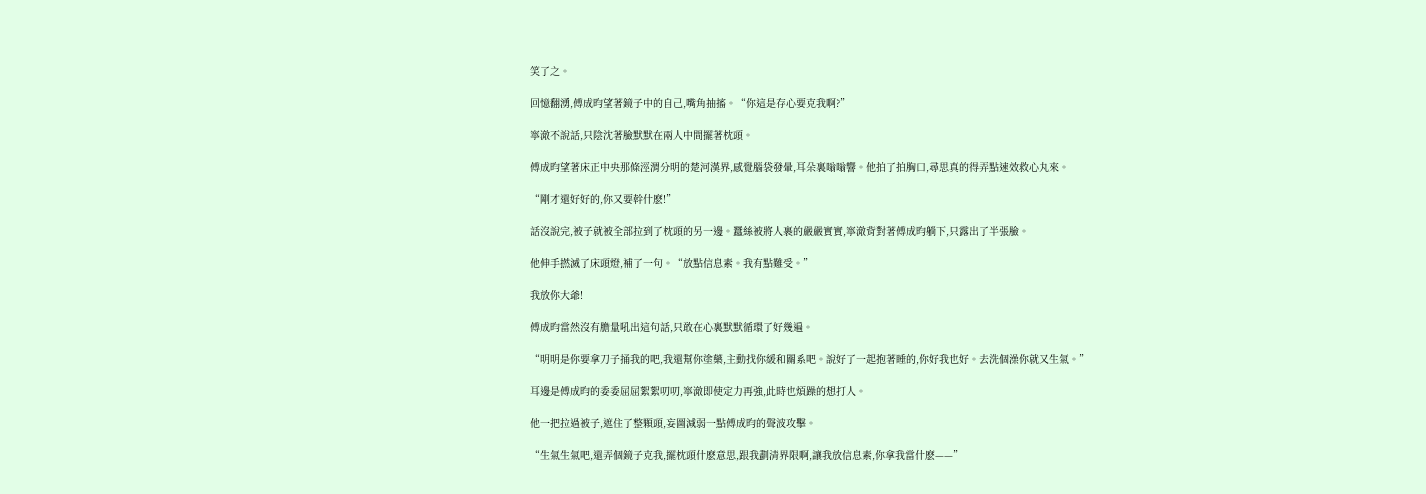笑了之。

回憶翻湧,傅成昀望著鏡子中的自己,嘴角抽搐。“你這是存心要克我啊?”

寧澈不說話,只陰沈著臉默默在兩人中間擺著枕頭。

傅成昀望著床正中央那條涇渭分明的楚河漢界,感覺腦袋發暈,耳朵裏嗡嗡響。他拍了拍胸口,尋思真的得弄點速效救心丸來。

“剛才還好好的,你又要幹什麽!”

話沒說完,被子就被全部拉到了枕頭的另一邊。蠶絲被將人裹的嚴嚴實實,寧澈背對著傅成昀躺下,只露出了半張臉。

他伸手撚滅了床頭燈,補了一句。“放點信息素。我有點難受。”

我放你大爺!

傅成昀當然沒有膽量吼出這句話,只敢在心裏默默循環了好幾遍。

“明明是你要拿刀子捅我的吧,我還幫你塗藥,主動找你緩和關系吧。說好了一起抱著睡的,你好我也好。去洗個澡你就又生氣。”

耳邊是傅成昀的委委屈屈絮絮叨叨,寧澈即使定力再強,此時也煩躁的想打人。

他一把拉過被子,遮住了整顆頭,妄圖減弱一點傅成昀的聲波攻擊。

“生氣生氣吧,還弄個鏡子克我,擺枕頭什麽意思,跟我劃清界限啊,讓我放信息素,你拿我當什麽——”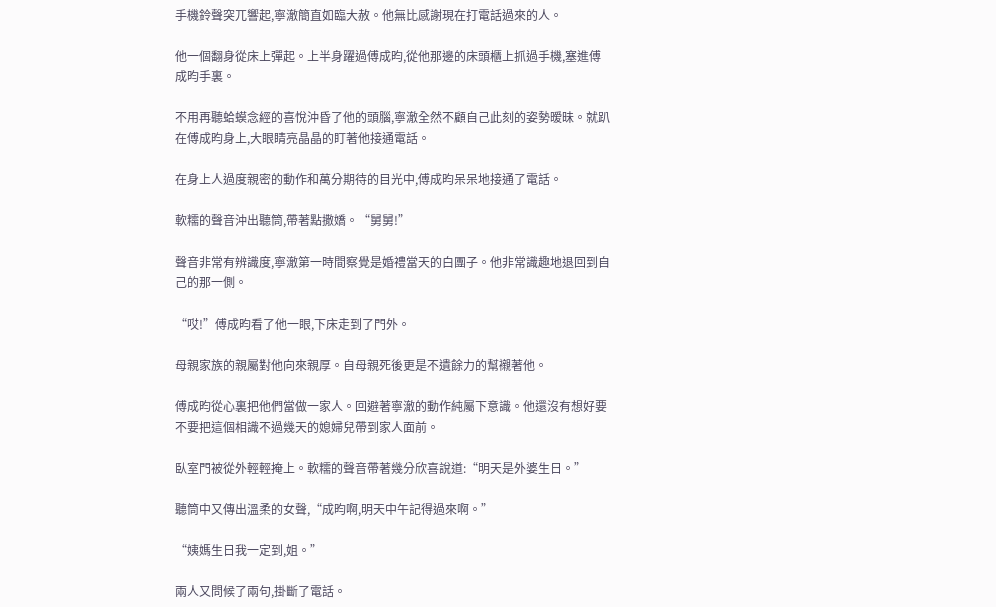手機鈴聲突兀響起,寧澈簡直如臨大赦。他無比感謝現在打電話過來的人。

他一個翻身從床上彈起。上半身躍過傅成昀,從他那邊的床頭櫃上抓過手機,塞進傅成昀手裏。

不用再聽蛤蟆念經的喜悅沖昏了他的頭腦,寧澈全然不顧自己此刻的姿勢暧昧。就趴在傅成昀身上,大眼睛亮晶晶的盯著他接通電話。

在身上人過度親密的動作和萬分期待的目光中,傅成昀呆呆地接通了電話。

軟糯的聲音沖出聽筒,帶著點撒嬌。“舅舅!”

聲音非常有辨識度,寧澈第一時間察覺是婚禮當天的白團子。他非常識趣地退回到自己的那一側。

“哎!”傅成昀看了他一眼,下床走到了門外。

母親家族的親屬對他向來親厚。自母親死後更是不遺餘力的幫襯著他。

傅成昀從心裏把他們當做一家人。回避著寧澈的動作純屬下意識。他還沒有想好要不要把這個相識不過幾天的媳婦兒帶到家人面前。

臥室門被從外輕輕掩上。軟糯的聲音帶著幾分欣喜說道:“明天是外婆生日。”

聽筒中又傳出溫柔的女聲,“成昀啊,明天中午記得過來啊。”

“姨媽生日我一定到,姐。”

兩人又問候了兩句,掛斷了電話。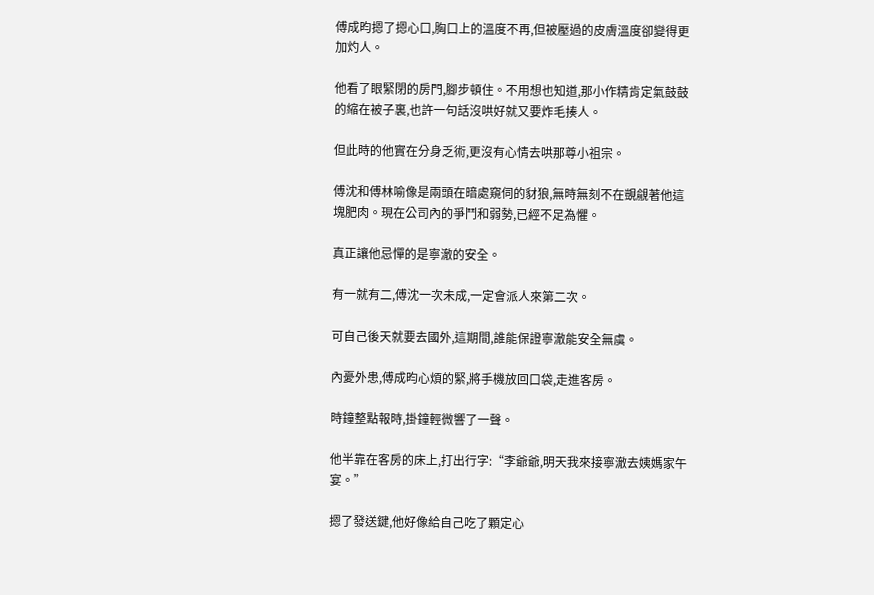傅成昀摁了摁心口,胸口上的溫度不再,但被壓過的皮膚溫度卻變得更加灼人。

他看了眼緊閉的房門,腳步頓住。不用想也知道,那小作精肯定氣鼓鼓的縮在被子裏,也許一句話沒哄好就又要炸毛揍人。

但此時的他實在分身乏術,更沒有心情去哄那尊小祖宗。

傅沈和傅林喻像是兩頭在暗處窺伺的豺狼,無時無刻不在覬覦著他這塊肥肉。現在公司內的爭鬥和弱勢,已經不足為懼。

真正讓他忌憚的是寧澈的安全。

有一就有二,傅沈一次未成,一定會派人來第二次。

可自己後天就要去國外,這期間,誰能保證寧澈能安全無虞。

內憂外患,傅成昀心煩的緊,將手機放回口袋,走進客房。

時鐘整點報時,掛鐘輕微響了一聲。

他半靠在客房的床上,打出行字:“李爺爺,明天我來接寧澈去姨媽家午宴。”

摁了發送鍵,他好像給自己吃了顆定心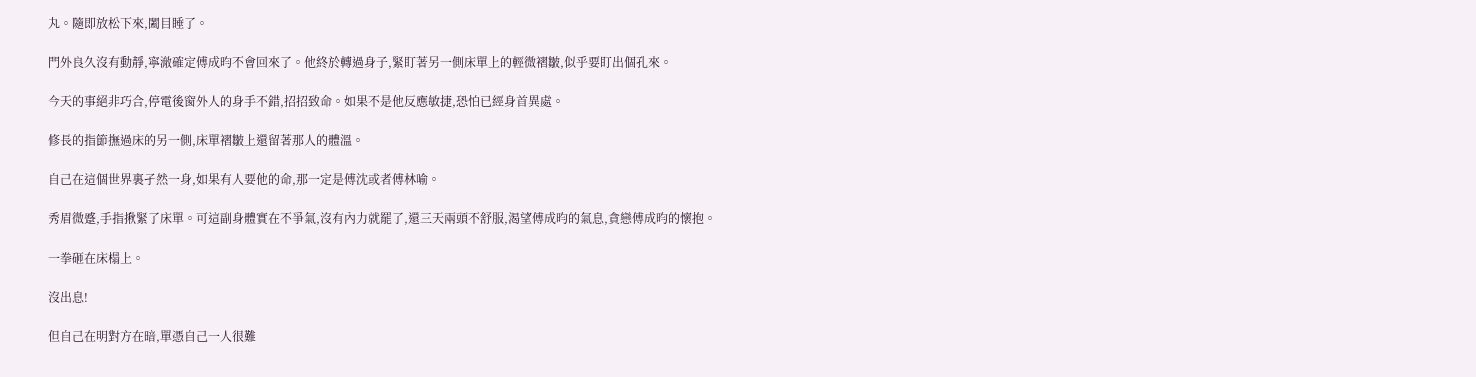丸。隨即放松下來,闔目睡了。

門外良久沒有動靜,寧澈確定傅成昀不會回來了。他終於轉過身子,緊盯著另一側床單上的輕微褶皺,似乎要盯出個孔來。

今天的事絕非巧合,停電後窗外人的身手不錯,招招致命。如果不是他反應敏捷,恐怕已經身首異處。

修長的指節撫過床的另一側,床單褶皺上還留著那人的體溫。

自己在這個世界裏孑然一身,如果有人要他的命,那一定是傅沈或者傅林喻。

秀眉微蹙,手指揪緊了床單。可這副身體實在不爭氣,沒有內力就罷了,還三天兩頭不舒服,渴望傅成昀的氣息,貪戀傅成昀的懷抱。

一拳砸在床榻上。

沒出息!

但自己在明對方在暗,單憑自己一人很難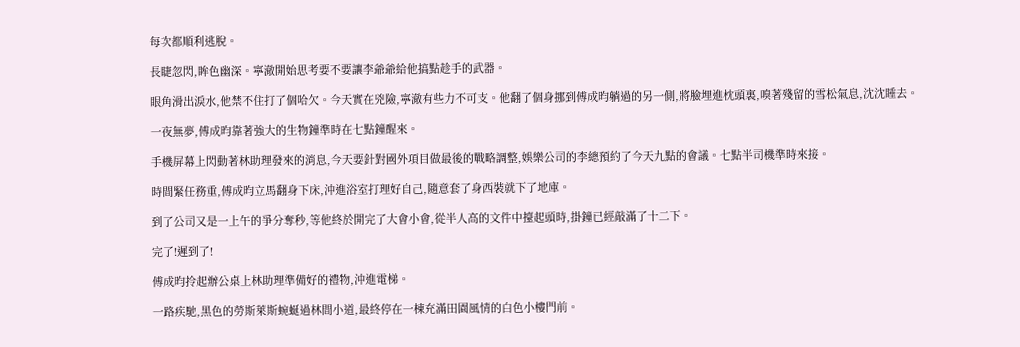每次都順利逃脫。

長睫忽閃,眸色幽深。寧澈開始思考要不要讓李爺爺給他搞點趁手的武器。

眼角滑出淚水,他禁不住打了個哈欠。今天實在兇險,寧澈有些力不可支。他翻了個身挪到傅成昀躺過的另一側,將臉埋進枕頭裏,嗅著殘留的雪松氣息,沈沈睡去。

一夜無夢,傅成昀靠著強大的生物鐘準時在七點鐘醒來。

手機屏幕上閃動著林助理發來的消息,今天要針對國外項目做最後的戰略調整,娛樂公司的李總預約了今天九點的會議。七點半司機準時來接。

時間緊任務重,傅成昀立馬翻身下床,沖進浴室打理好自己,隨意套了身西裝就下了地庫。

到了公司又是一上午的爭分奪秒,等他終於開完了大會小會,從半人高的文件中擡起頭時,掛鐘已經敲滿了十二下。

完了!遲到了!

傅成昀拎起辦公桌上林助理準備好的禮物,沖進電梯。

一路疾馳,黑色的勞斯萊斯蜿蜒過林間小道,最終停在一棟充滿田園風情的白色小樓門前。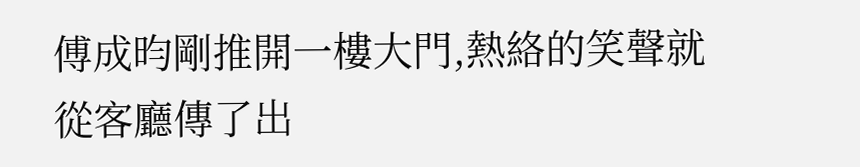傅成昀剛推開一樓大門,熱絡的笑聲就從客廳傳了出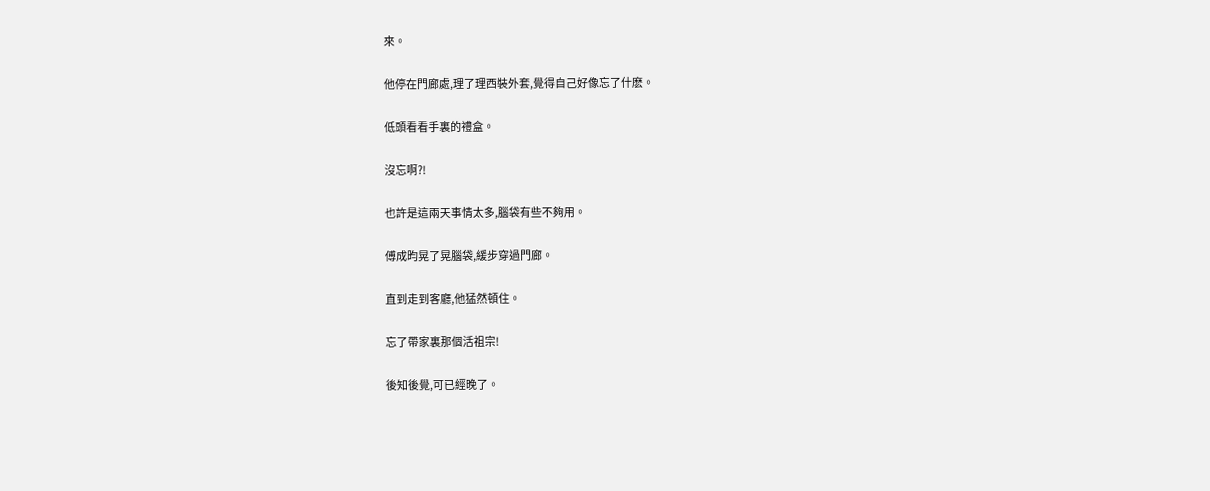來。

他停在門廊處,理了理西裝外套,覺得自己好像忘了什麽。

低頭看看手裏的禮盒。

沒忘啊?!

也許是這兩天事情太多,腦袋有些不夠用。

傅成昀晃了晃腦袋,緩步穿過門廊。

直到走到客廳,他猛然頓住。

忘了帶家裏那個活祖宗!

後知後覺,可已經晚了。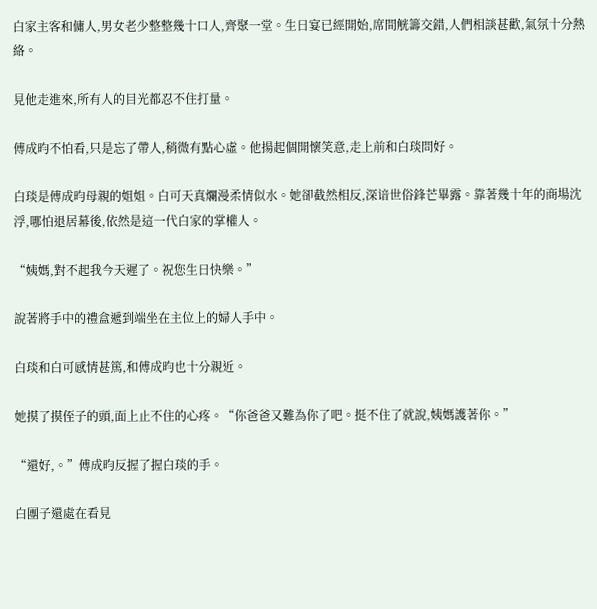白家主客和傭人,男女老少整整幾十口人,齊聚一堂。生日宴已經開始,席間觥籌交錯,人們相談甚歡,氣氛十分熱絡。

見他走進來,所有人的目光都忍不住打量。

傅成昀不怕看,只是忘了帶人,稍微有點心虛。他揚起個開懷笑意,走上前和白琰問好。

白琰是傅成昀母親的姐姐。白可天真爛漫柔情似水。她卻截然相反,深谙世俗鋒芒畢露。靠著幾十年的商場沈浮,哪怕退居幕後,依然是這一代白家的掌權人。

“姨媽,對不起我今天遲了。祝您生日快樂。”

說著將手中的禮盒遞到端坐在主位上的婦人手中。

白琰和白可感情甚篤,和傅成昀也十分親近。

她摸了摸侄子的頭,面上止不住的心疼。“你爸爸又難為你了吧。挺不住了就說,姨媽護著你。”

“還好,。”傅成昀反握了握白琰的手。

白團子還處在看見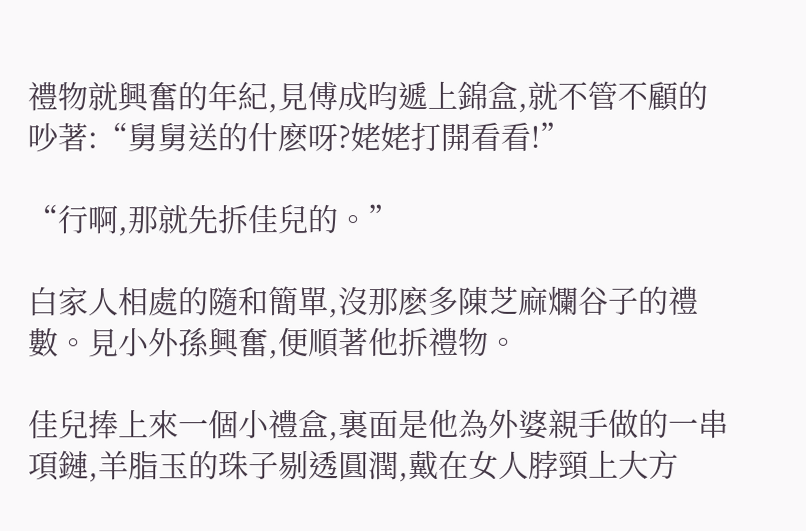禮物就興奮的年紀,見傅成昀遞上錦盒,就不管不顧的吵著:“舅舅送的什麽呀?姥姥打開看看!”

“行啊,那就先拆佳兒的。”

白家人相處的隨和簡單,沒那麽多陳芝麻爛谷子的禮數。見小外孫興奮,便順著他拆禮物。

佳兒捧上來一個小禮盒,裏面是他為外婆親手做的一串項鏈,羊脂玉的珠子剔透圓潤,戴在女人脖頸上大方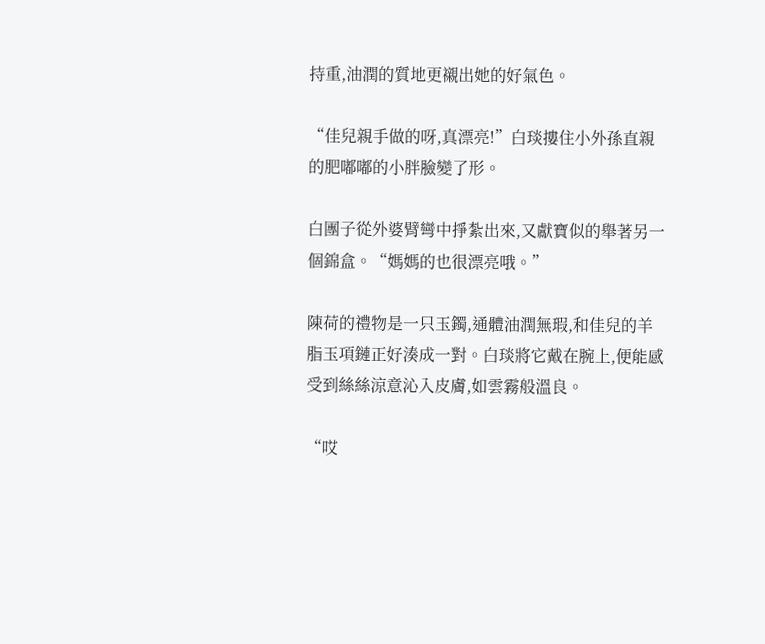持重,油潤的質地更襯出她的好氣色。

“佳兒親手做的呀,真漂亮!”白琰摟住小外孫直親的肥嘟嘟的小胖臉變了形。

白團子從外婆臂彎中掙紮出來,又獻寶似的舉著另一個錦盒。“媽媽的也很漂亮哦。”

陳荷的禮物是一只玉鐲,通體油潤無瑕,和佳兒的羊脂玉項鏈正好湊成一對。白琰將它戴在腕上,便能感受到絲絲涼意沁入皮膚,如雲霧般溫良。

“哎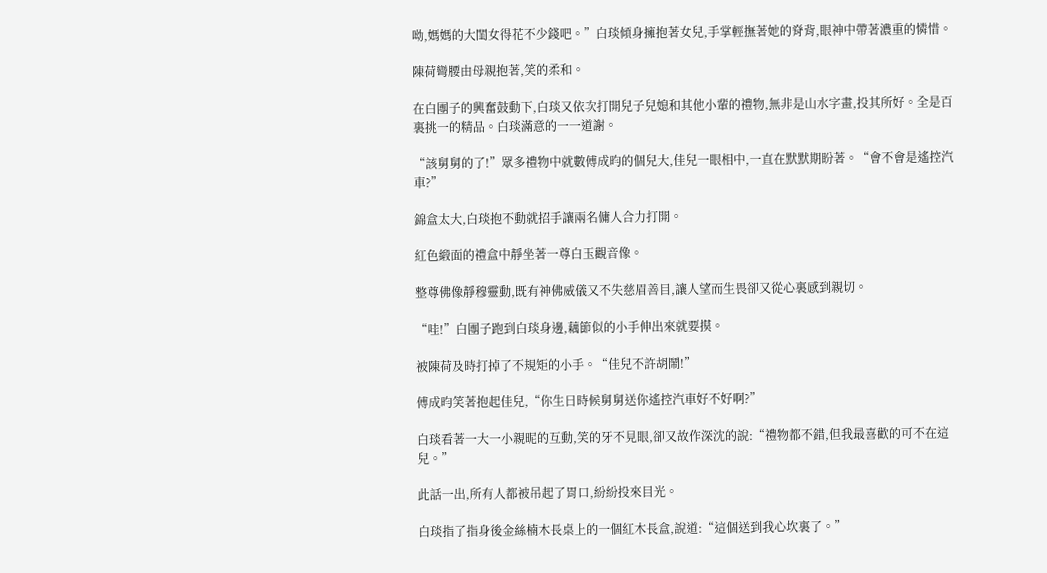呦,媽媽的大閨女得花不少錢吧。”白琰傾身擁抱著女兒,手掌輕撫著她的脊背,眼神中帶著濃重的憐惜。

陳荷彎腰由母親抱著,笑的柔和。

在白團子的興奮鼓動下,白琰又依次打開兒子兒媳和其他小輩的禮物,無非是山水字畫,投其所好。全是百裏挑一的精品。白琰滿意的一一道謝。

“該舅舅的了!”眾多禮物中就數傅成昀的個兒大,佳兒一眼相中,一直在默默期盼著。“會不會是遙控汽車?”

錦盒太大,白琰抱不動就招手讓兩名傭人合力打開。

紅色緞面的禮盒中靜坐著一尊白玉觀音像。

整尊佛像靜穆靈動,既有神佛威儀又不失慈眉善目,讓人望而生畏卻又從心裏感到親切。

“哇!”白團子跑到白琰身邊,藕節似的小手伸出來就要摸。

被陳荷及時打掉了不規矩的小手。“佳兒不許胡鬧!”

傅成昀笑著抱起佳兒,“你生日時候舅舅送你遙控汽車好不好啊?”

白琰看著一大一小親昵的互動,笑的牙不見眼,卻又故作深沈的說:“禮物都不錯,但我最喜歡的可不在這兒。”

此話一出,所有人都被吊起了胃口,紛紛投來目光。

白琰指了指身後金絲楠木長桌上的一個紅木長盒,說道:“這個送到我心坎裏了。”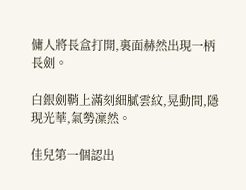傭人將長盒打開,裏面赫然出現一柄長劍。

白銀劍鞘上滿刻細膩雲紋,晃動間,隱現光華,氣勢凜然。

佳兒第一個認出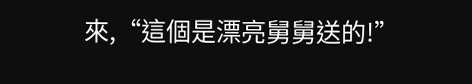來,“這個是漂亮舅舅送的!”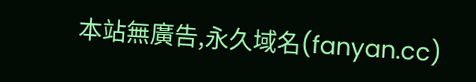本站無廣告,永久域名(fanyan.cc)